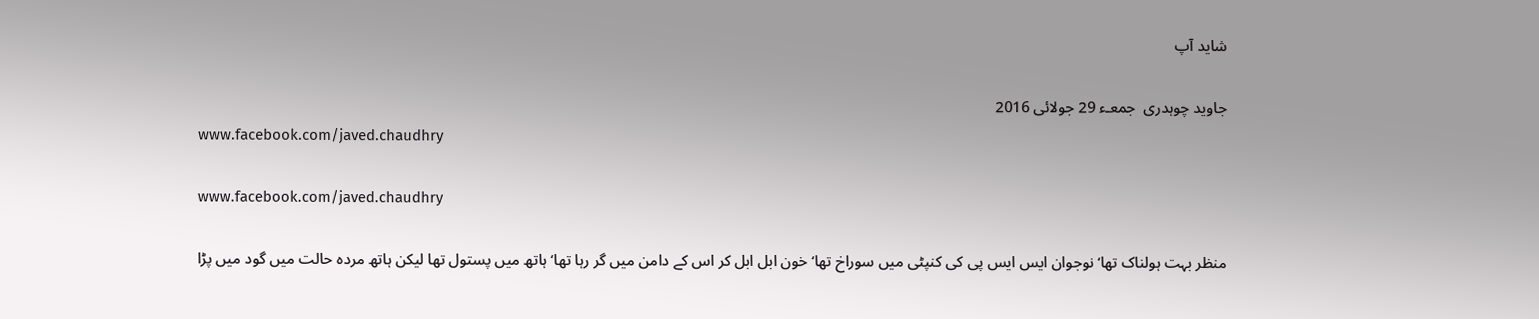شاید آپ

جاوید چوہدری  جمعـء 29 جولائی 2016
www.facebook.com/javed.chaudhry

www.facebook.com/javed.chaudhry

منظر بہت ہولناک تھا‘ نوجوان ایس ایس پی کی کنپٹی میں سوراخ تھا‘ خون ابل ابل کر اس کے دامن میں گر رہا تھا‘ ہاتھ میں پستول تھا لیکن ہاتھ مردہ حالت میں گود میں پڑا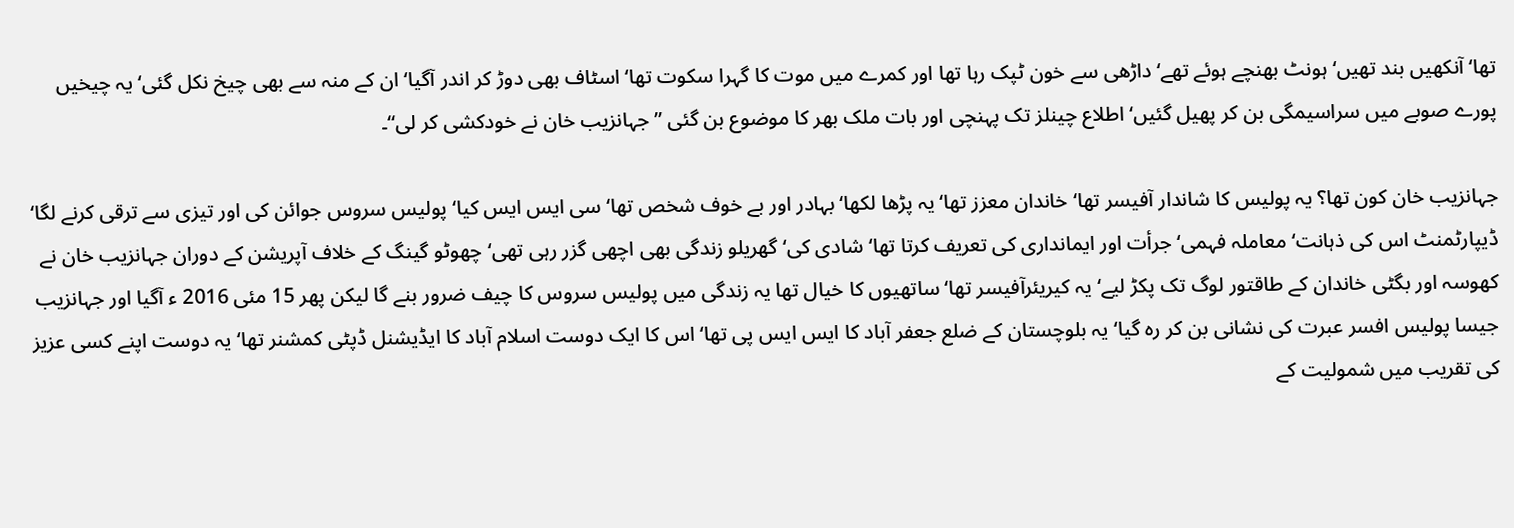تھا‘ آنکھیں بند تھیں‘ ہونٹ بھنچے ہوئے تھے‘ داڑھی سے خون ٹپک رہا تھا اور کمرے میں موت کا گہرا سکوت تھا‘ اسٹاف بھی دوڑ کر اندر آگیا‘ ان کے منہ سے بھی چیخ نکل گئی‘ یہ چیخیں پورے صوبے میں سراسیمگی بن کر پھیل گئیں‘ اطلاع چینلز تک پہنچی اور بات ملک بھر کا موضوع بن گئی ’’جہانزیب خان نے خودکشی کر لی‘‘۔

جہانزیب خان کون تھا؟ یہ پولیس کا شاندار آفیسر تھا‘ خاندان معزز تھا‘ یہ پڑھا لکھا‘ بہادر اور بے خوف شخص تھا‘ سی ایس ایس کیا‘ پولیس سروس جوائن کی اور تیزی سے ترقی کرنے لگا‘ ڈیپارٹمنٹ اس کی ذہانت‘ معاملہ فہمی‘ جرأت اور ایمانداری کی تعریف کرتا تھا‘ شادی کی‘ گھریلو زندگی بھی اچھی گزر رہی تھی‘ چھوٹو گینگ کے خلاف آپریشن کے دوران جہانزیب خان نے کھوسہ اور بگٹی خاندان کے طاقتور لوگ تک پکڑ لیے‘ یہ کیریئرآفیسر تھا‘ ساتھیوں کا خیال تھا یہ زندگی میں پولیس سروس کا چیف ضرور بنے گا لیکن پھر 15 مئی 2016 ء آگیا اور جہانزیب جیسا پولیس افسر عبرت کی نشانی بن کر رہ گیا‘ یہ بلوچستان کے ضلع جعفر آباد کا ایس ایس پی تھا‘ اس کا ایک دوست اسلام آباد کا ایڈیشنل ڈپٹی کمشنر تھا‘ یہ دوست اپنے کسی عزیز کی تقریب میں شمولیت کے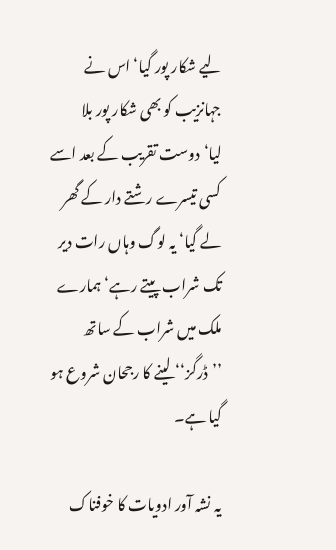لیے شکار پور گیا‘ اس نے جہانزیب کو بھی شکار پور بلا لیا‘دوست تقریب کے بعد اسے کسی تیسرے رشتے دار کے گھر لے گیا‘ یہ لوگ وہاں رات دیر تک شراب پیتے رہے‘ ہمارے ملک میں شراب کے ساتھ ’’ڈرگز‘‘ لینے کا رجحان شروع ہو گیا ہے۔

یہ نشہ آور ادویات کا خوفناک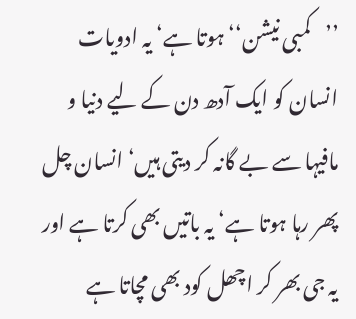’’کمبی نیشن‘‘ ہوتا ہے‘ یہ ادویات انسان کو ایک آدھ دن کے لیے دنیا و مافیہا سے بے گانہ کر دیتی ہیں‘ انسان چل پھر رہا ہوتا ہے‘ یہ باتیں بھی کرتا ہے اور یہ جی بھر کر اچھل کود بھی مچاتا ہے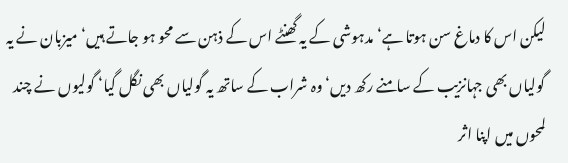لیکن اس کا دماغ سن ہوتا ہے‘ مدہوشی کے یہ گھنٹے اس کے ذہن سے محو ہو جاتے ہیں‘ میزبان نے یہ گولیاں بھی جہانزیب کے سامنے رکھ دیں‘ وہ شراب کے ساتھ یہ گولیاں بھی نگل گیا‘ گولیوں نے چند لمحوں میں اپنا اثر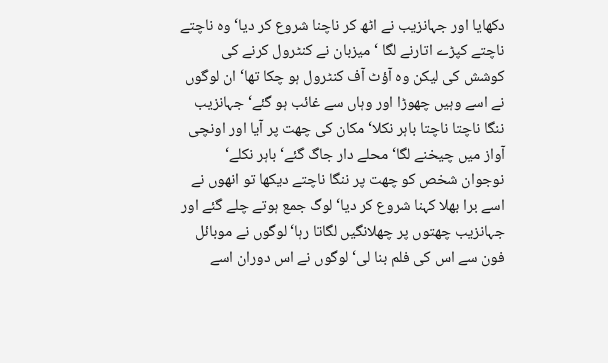دکھایا اور جہانزیب نے اٹھ کر ناچنا شروع کر دیا‘ وہ ناچتے ناچتے کپڑے اتارنے لگا ‘ میزبان نے کنٹرول کرنے کی کوشش کی لیکن وہ آؤٹ آف کنٹرول ہو چکا تھا‘ ان لوگوں نے اسے وہیں چھوڑا اور وہاں سے غائب ہو گئے‘ جہانزیب ننگا ناچتا ناچتا باہر نکلا‘ مکان کی چھت پر آیا اور اونچی آواز میں چیخنے لگا‘ محلے دار جاگ گئے‘ باہر نکلے‘ نوجوان شخص کو چھت پر ننگا ناچتے دیکھا تو انھوں نے اسے برا بھلا کہنا شروع کر دیا‘ لوگ جمع ہوتے چلے گئے اور جہانزیب چھتوں پر چھلانگیں لگاتا رہا‘ لوگوں نے موبائل فون سے اس کی فلم بنا لی‘ لوگوں نے اس دوران اسے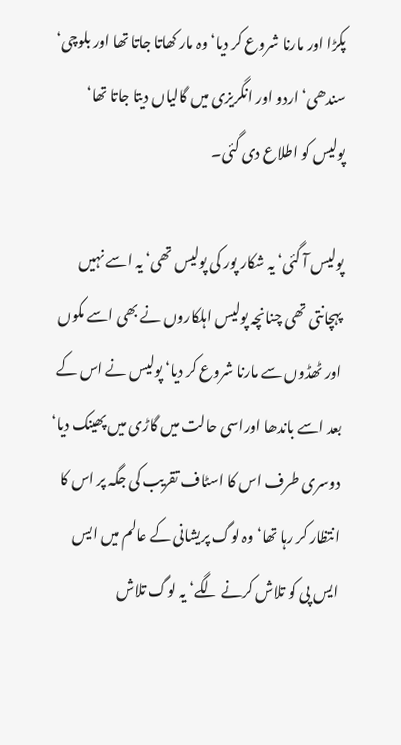پکڑا اور مارنا شروع کر دیا‘ وہ مار کھاتا جاتا تھا اور بلوچی‘ سندھی‘ اردو اور انگریزی میں گالیاں دیتا جاتا تھا‘ پولیس کو اطلاع دی گئی۔

پولیس آ گئی‘ یہ شکار پور کی پولیس تھی‘ یہ اسے نہیں پہچانتی تھی چنانچہ پولیس اہلکاروں نے بھی اسے مکوں اور ٹھڈوں سے مارنا شروع کر دیا‘ پولیس نے اس کے بعد اسے باندھا اوراسی حالت میں گاڑی میں پھینک دیا‘ دوسری طرف اس کا اسٹاف تقریب کی جگہ پر اس کا انتظار کر رہا تھا‘ وہ لوگ پریشانی کے عالم میں ایس ایس پی کو تلاش کرنے لگے‘ یہ لوگ تلاش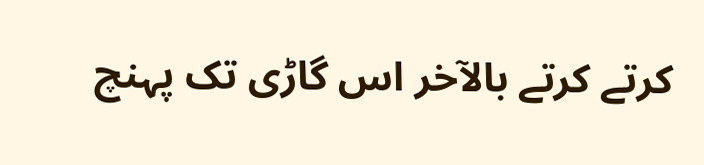کرتے کرتے بالآخر اس گاڑی تک پہنچ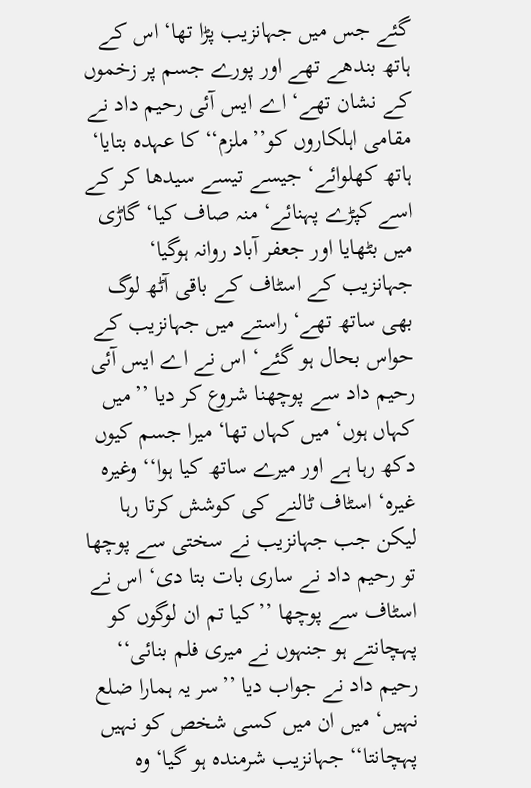گئے جس میں جہانزیب پڑا تھا‘ اس کے ہاتھ بندھے تھے اور پورے جسم پر زخموں کے نشان تھے‘ اے ایس آئی رحیم داد نے مقامی اہلکاروں کو’’ملزم‘‘ کا عہدہ بتایا‘ ہاتھ کھلوائے‘ جیسے تیسے سیدھا کر کے اسے کپڑے پہنائے‘ منہ صاف کیا‘ گاڑی میں بٹھایا اور جعفر آباد روانہ ہوگیا‘ جہانزیب کے اسٹاف کے باقی آٹھ لوگ بھی ساتھ تھے‘ راستے میں جہانزیب کے حواس بحال ہو گئے‘ اس نے اے ایس آئی رحیم داد سے پوچھنا شروع کر دیا ’’میں کہاں ہوں‘ میں کہاں تھا‘ میرا جسم کیوں دکھ رہا ہے اور میرے ساتھ کیا ہوا‘‘ وغیرہ غیرہ‘ اسٹاف ٹالنے کی کوشش کرتا رہا لیکن جب جہانزیب نے سختی سے پوچھا تو رحیم داد نے ساری بات بتا دی‘ اس نے اسٹاف سے پوچھا ’’کیا تم ان لوگوں کو پہچانتے ہو جنہوں نے میری فلم بنائی‘‘ رحیم داد نے جواب دیا ’’سر یہ ہمارا ضلع نہیں‘ میں ان میں کسی شخص کو نہیں پہچانتا‘‘ جہانزیب شرمندہ ہو گیا‘ وہ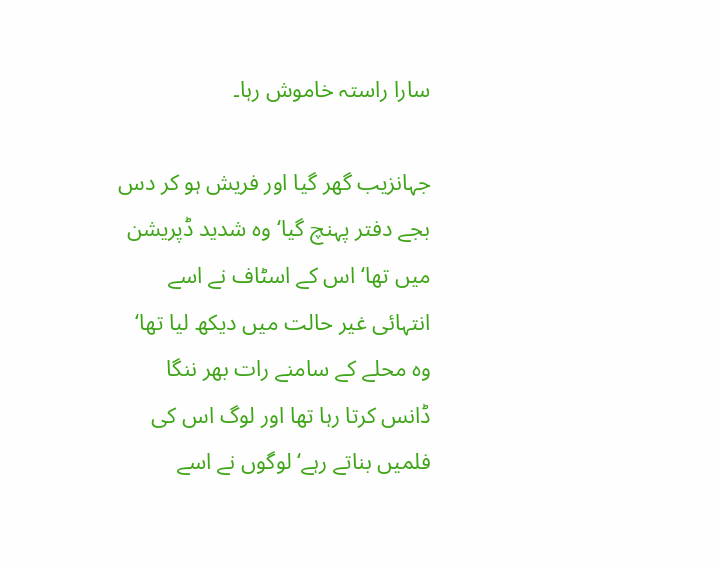سارا راستہ خاموش رہا۔

جہانزیب گھر گیا اور فریش ہو کر دس بجے دفتر پہنچ گیا‘ وہ شدید ڈپریشن میں تھا‘ اس کے اسٹاف نے اسے انتہائی غیر حالت میں دیکھ لیا تھا‘ وہ محلے کے سامنے رات بھر ننگا ڈانس کرتا رہا تھا اور لوگ اس کی فلمیں بناتے رہے‘ لوگوں نے اسے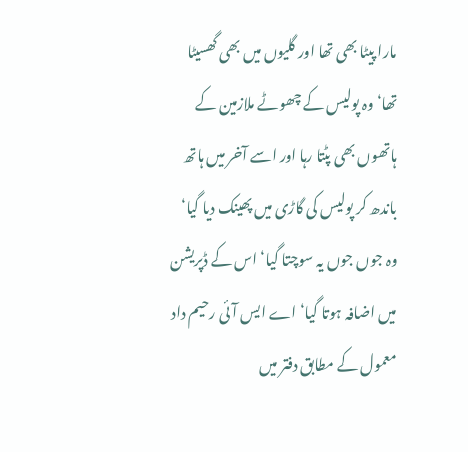مارا پیٹا بھی تھا اور گلیوں میں بھی گھسیٹا تھا‘ وہ پولیس کے چھوٹے ملازمین کے ہاتھوں بھی پٹتا رہا اور اسے آخر میں ہاتھ باندھ کر پولیس کی گاڑی میں پھینک دیا گیا‘ وہ جوں جوں یہ سوچتا گیا‘ اس کے ڈپریشن میں اضافہ ہوتا گیا‘ اے ایس آئی رحیم داد معمول کے مطابق دفتر میں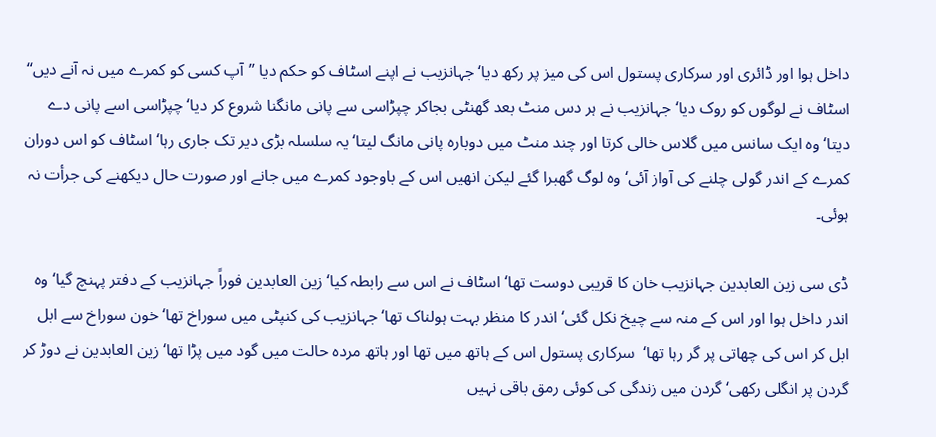داخل ہوا اور ڈائری اور سرکاری پستول اس کی میز پر رکھ دیا‘ جہانزیب نے اپنے اسٹاف کو حکم دیا ’’آپ کسی کو کمرے میں نہ آنے دیں‘‘ اسٹاف نے لوگوں کو روک دیا‘ جہانزیب نے ہر دس منٹ بعد گھنٹی بجاکر چپڑاسی سے پانی مانگنا شروع کر دیا‘ چپڑاسی اسے پانی دے دیتا‘ وہ ایک سانس میں گلاس خالی کرتا اور چند منٹ میں دوبارہ پانی مانگ لیتا‘ یہ سلسلہ بڑی دیر تک جاری رہا‘ اسٹاف کو اس دوران کمرے کے اندر گولی چلنے کی آواز آئی‘ وہ لوگ گھبرا گئے لیکن انھیں اس کے باوجود کمرے میں جانے اور صورت حال دیکھنے کی جرأت نہ ہوئی۔

ڈی سی زین العابدین جہانزیب خان کا قریبی دوست تھا‘اسٹاف نے اس سے رابطہ کیا‘زین العابدین فوراً جہانزیب کے دفتر پہنچ گیا‘ وہ اندر داخل ہوا اور اس کے منہ سے چیخ نکل گئی‘ اندر کا منظر بہت ہولناک تھا‘ جہانزیب کی کنپٹی میں سوراخ تھا‘ خون سوراخ سے ابل ابل کر اس کی چھاتی پر گر رہا تھا‘  سرکاری پستول اس کے ہاتھ میں تھا اور ہاتھ مردہ حالت میں گود میں پڑا تھا‘ زین العابدین نے دوڑ کر گردن پر انگلی رکھی‘ گردن میں زندگی کی کوئی رمق باقی نہیں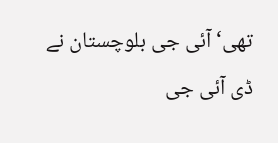تھی‘ آئی جی بلوچستان نے ڈی آئی جی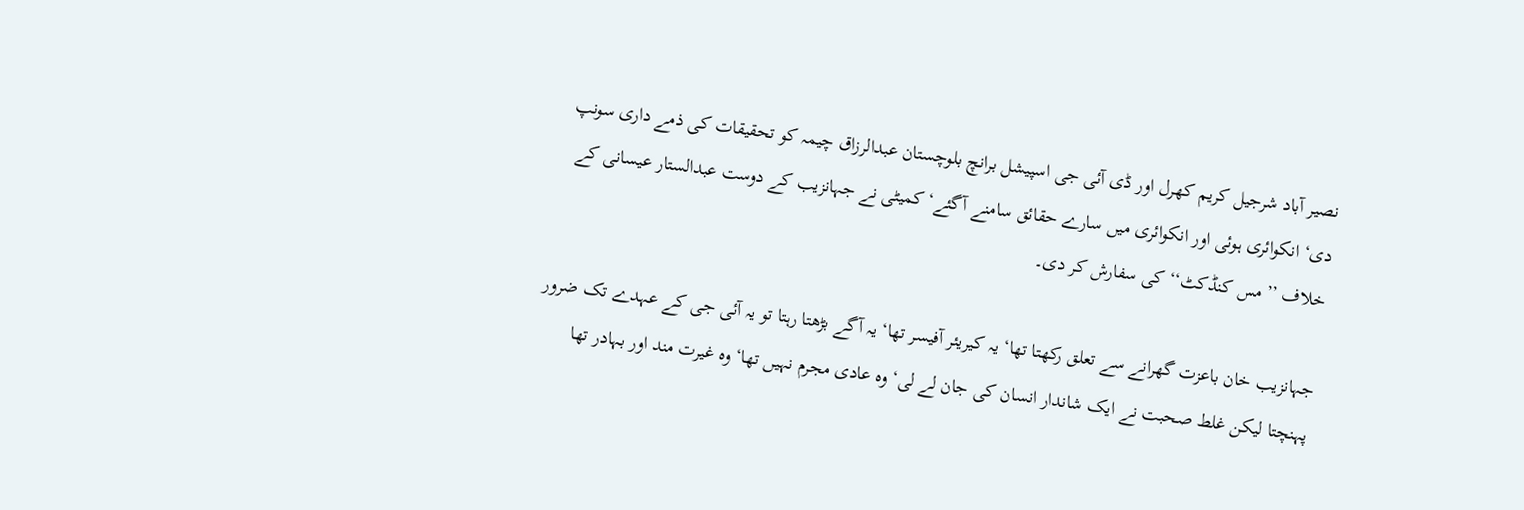نصیر آباد شرجیل کریم کھرل اور ڈی آئی جی اسپیشل برانچ بلوچستان عبدالرزاق چیمہ کو تحقیقات کی ذمے داری سونپ دی‘ انکوائری ہوئی اور انکوائری میں سارے حقائق سامنے آگئے‘ کمیٹی نے جہانزیب کے دوست عبدالستار عیسانی کے خلاف ’’مس کنڈکٹ‘‘ کی سفارش کر دی۔

جہانزیب خان باعزت گھرانے سے تعلق رکھتا تھا‘ یہ کیریئر آفیسر تھا‘ یہ آگے بڑھتا رہتا تو یہ آئی جی کے عہدے تک ضرور پہنچتا لیکن غلط صحبت نے ایک شاندار انسان کی جان لے لی‘ وہ عادی مجرم نہیں تھا‘ وہ غیرت مند اور بہادر تھا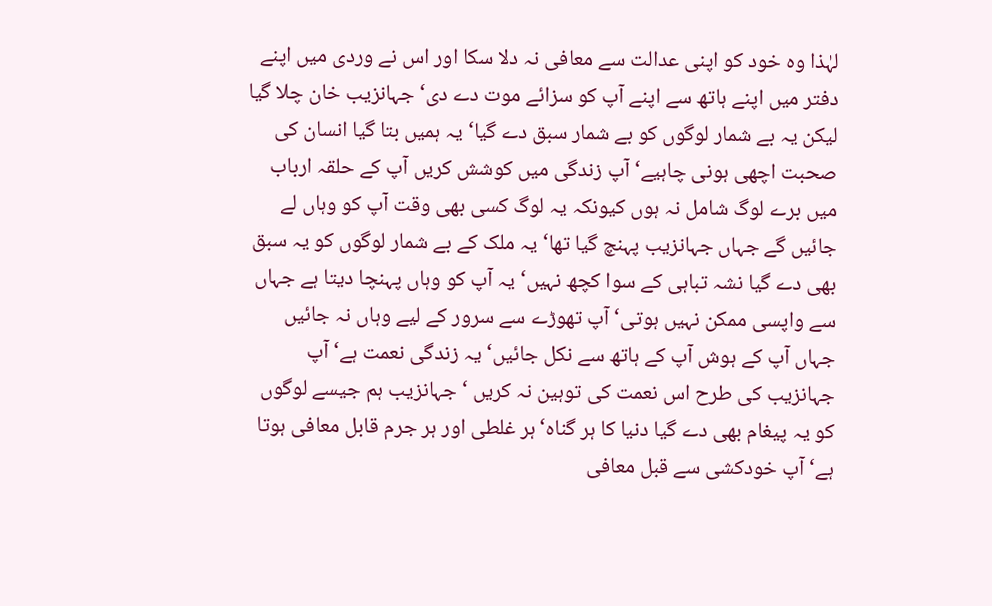لہٰذا وہ خود کو اپنی عدالت سے معافی نہ دلا سکا اور اس نے وردی میں اپنے دفتر میں اپنے ہاتھ سے اپنے آپ کو سزائے موت دے دی‘ جہانزیب خان چلا گیا لیکن یہ بے شمار لوگوں کو بے شمار سبق دے گیا‘ یہ ہمیں بتا گیا انسان کی صحبت اچھی ہونی چاہیے‘ آپ زندگی میں کوشش کریں آپ کے حلقہ ارباب میں برے لوگ شامل نہ ہوں کیونکہ یہ لوگ کسی بھی وقت آپ کو وہاں لے جائیں گے جہاں جہانزیب پہنچ گیا تھا‘ یہ ملک کے بے شمار لوگوں کو یہ سبق بھی دے گیا نشہ تباہی کے سوا کچھ نہیں‘ یہ آپ کو وہاں پہنچا دیتا ہے جہاں سے واپسی ممکن نہیں ہوتی‘ آپ تھوڑے سے سرور کے لیے وہاں نہ جائیں جہاں آپ کے ہوش آپ کے ہاتھ سے نکل جائیں‘ یہ زندگی نعمت ہے‘ آپ جہانزیب کی طرح اس نعمت کی توہین نہ کریں ‘ جہانزیب ہم جیسے لوگوں کو یہ پیغام بھی دے گیا دنیا کا ہر گناہ‘ہر غلطی اور ہر جرم قابل معافی ہوتا ہے‘ آپ خودکشی سے قبل معافی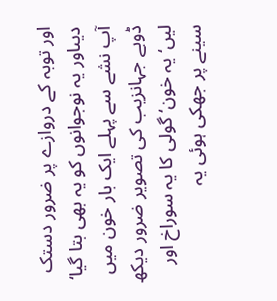اور توبہ کے دروازے پر ضرور دستک دیںاور یہ نوجوانوں کو یہ بھی بتا گیا‘ آپ نشے سے پہلے ایک بار خون میں ڈوبے جہانزیب کی تصویر ضرور دیکھ لیں‘ یہ خون‘ گولی کا یہ سوراخ اور سینے پر جھکی ہوئی یہ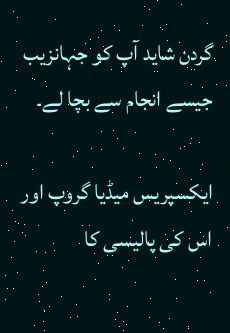گردن شاید آپ کو جہانزیب جیسے انجام سے بچا لے۔

ایکسپریس میڈیا گروپ اور اس کی پالیسی کا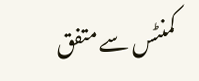کمنٹس سے متفق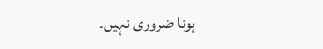ہونا ضروری نہیں۔